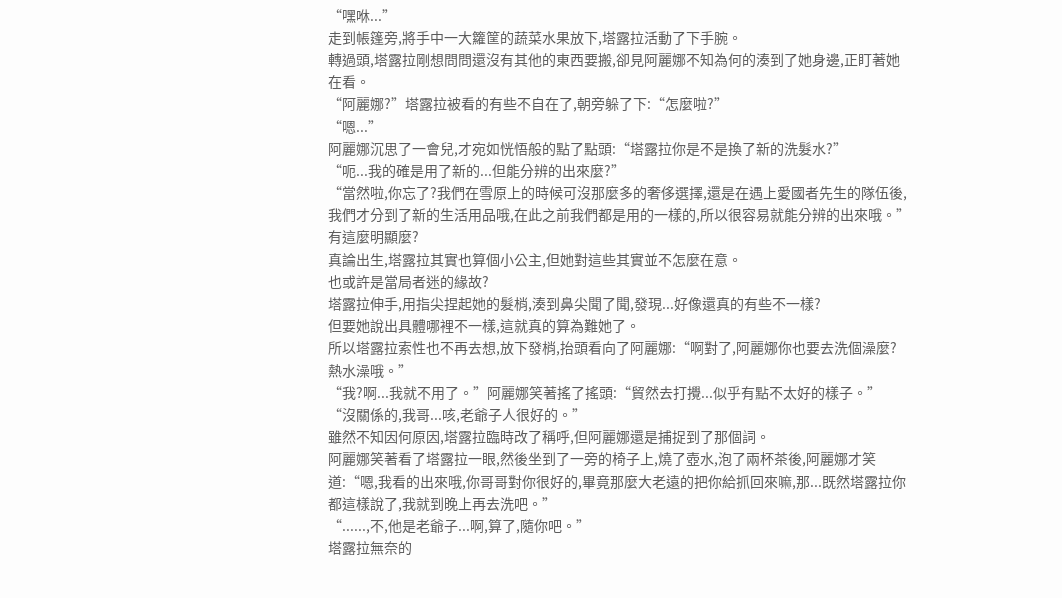“嘿咻...”
走到帳篷旁,將手中一大籮筐的蔬菜水果放下,塔露拉活動了下手腕。
轉過頭,塔露拉剛想問問還沒有其他的東西要搬,卻見阿麗娜不知為何的湊到了她身邊,正盯著她在看。
“阿麗娜?”塔露拉被看的有些不自在了,朝旁躲了下:“怎麼啦?”
“嗯...”
阿麗娜沉思了一會兒,才宛如恍悟般的點了點頭:“塔露拉你是不是換了新的洗髮水?”
“呃...我的確是用了新的...但能分辨的出來麼?”
“當然啦,你忘了?我們在雪原上的時候可沒那麼多的奢侈選擇,還是在遇上愛國者先生的隊伍後,我們才分到了新的生活用品哦,在此之前我們都是用的一樣的,所以很容易就能分辨的出來哦。”
有這麼明顯麼?
真論出生,塔露拉其實也算個小公主,但她對這些其實並不怎麼在意。
也或許是當局者迷的緣故?
塔露拉伸手,用指尖捏起她的髮梢,湊到鼻尖聞了聞,發現...好像還真的有些不一樣?
但要她說出具體哪裡不一樣,這就真的算為難她了。
所以塔露拉索性也不再去想,放下發梢,抬頭看向了阿麗娜:“啊對了,阿麗娜你也要去洗個澡麼?熱水澡哦。”
“我?啊...我就不用了。”阿麗娜笑著搖了搖頭:“貿然去打攪...似乎有點不太好的樣子。”
“沒關係的,我哥...咳,老爺子人很好的。”
雖然不知因何原因,塔露拉臨時改了稱呼,但阿麗娜還是捕捉到了那個詞。
阿麗娜笑著看了塔露拉一眼,然後坐到了一旁的椅子上,燒了壺水,泡了兩杯茶後,阿麗娜才笑道:“嗯,我看的出來哦,你哥哥對你很好的,畢竟那麼大老遠的把你給抓回來嘛,那...既然塔露拉你都這樣說了,我就到晚上再去洗吧。”
“......,不,他是老爺子...啊,算了,隨你吧。”
塔露拉無奈的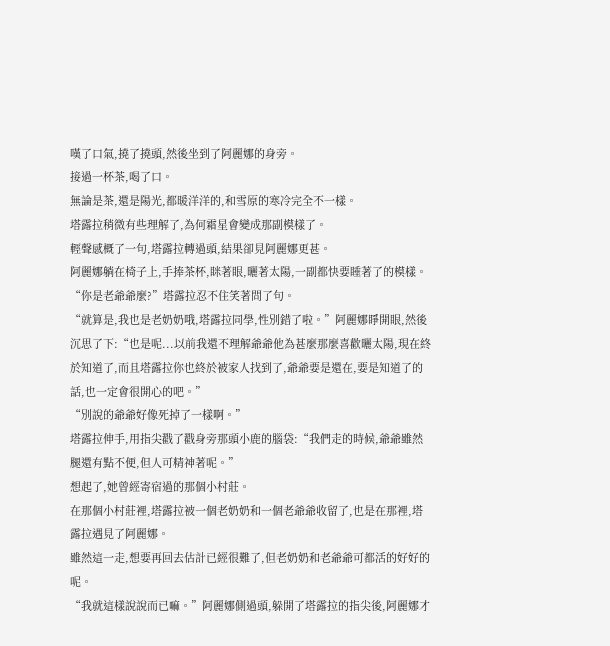嘆了口氣,撓了撓頭,然後坐到了阿麗娜的身旁。
接過一杯茶,喝了口。
無論是茶,還是陽光,都暖洋洋的,和雪原的寒冷完全不一樣。
塔露拉稍微有些理解了,為何霜星會變成那副模樣了。
輕聲感概了一句,塔露拉轉過頭,結果卻見阿麗娜更甚。
阿麗娜躺在椅子上,手捧茶杯,眯著眼,曬著太陽,一副都快要睡著了的模樣。
“你是老爺爺麼?”塔露拉忍不住笑著問了句。
“就算是,我也是老奶奶哦,塔露拉同學,性別錯了啦。”阿麗娜睜開眼,然後沉思了下:“也是呢...以前我還不理解爺爺他為甚麼那麼喜歡曬太陽,現在終於知道了,而且塔露拉你也終於被家人找到了,爺爺要是還在,要是知道了的話,也一定會很開心的吧。”
“別說的爺爺好像死掉了一樣啊。”
塔露拉伸手,用指尖戳了戳身旁那頭小鹿的腦袋:“我們走的時候,爺爺雖然腿還有點不便,但人可精神著呢。”
想起了,她曾經寄宿過的那個小村莊。
在那個小村莊裡,塔露拉被一個老奶奶和一個老爺爺收留了,也是在那裡,塔露拉遇見了阿麗娜。
雖然這一走,想要再回去估計已經很難了,但老奶奶和老爺爺可都活的好好的呢。
“我就這樣說說而已嘛。”阿麗娜側過頭,躲開了塔露拉的指尖後,阿麗娜才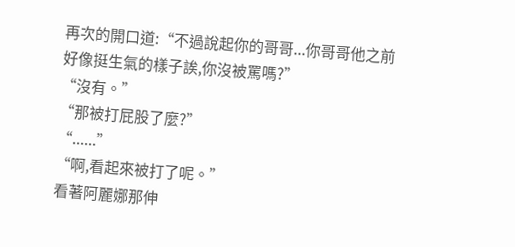再次的開口道:“不過說起你的哥哥...你哥哥他之前好像挺生氣的樣子誒,你沒被罵嗎?”
“沒有。”
“那被打屁股了麼?”
“......”
“啊,看起來被打了呢。”
看著阿麗娜那伸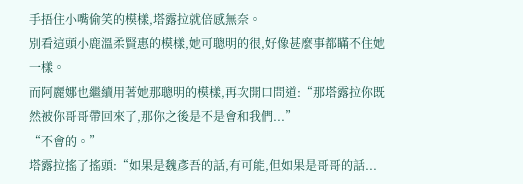手捂住小嘴偷笑的模樣,塔露拉就倍感無奈。
別看這頭小鹿溫柔賢惠的模樣,她可聰明的很,好像甚麼事都瞞不住她一樣。
而阿麗娜也繼續用著她那聰明的模樣,再次開口問道:“那塔露拉你既然被你哥哥帶回來了,那你之後是不是會和我們...”
“不會的。”
塔露拉搖了搖頭:“如果是魏彥吾的話,有可能,但如果是哥哥的話...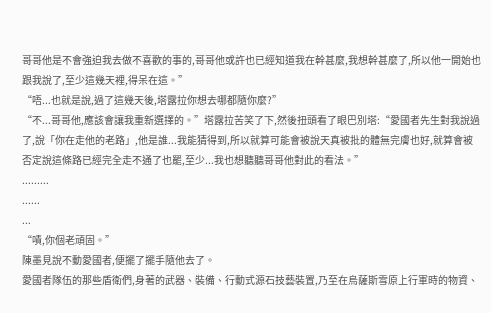哥哥他是不會強迫我去做不喜歡的事的,哥哥他或許也已經知道我在幹甚麼,我想幹甚麼了,所以他一開始也跟我說了,至少這幾天裡,得呆在這。”
“唔...也就是說,過了這幾天後,塔露拉你想去哪都隨你麼?”
“不...哥哥他,應該會讓我重新選擇的。”塔露拉苦笑了下,然後扭頭看了眼巴別塔:“愛國者先生對我說過了,說「你在走他的老路」,他是誰...我能猜得到,所以就算可能會被說天真被批的體無完膚也好,就算會被否定說這條路已經完全走不通了也罷,至少...我也想聽聽哥哥他對此的看法。”
.........
......
...
“嘖,你個老頑固。”
陳墨見說不動愛國者,便擺了擺手隨他去了。
愛國者隊伍的那些盾衛們,身著的武器、裝備、行動式源石技藝裝置,乃至在烏薩斯雪原上行軍時的物資、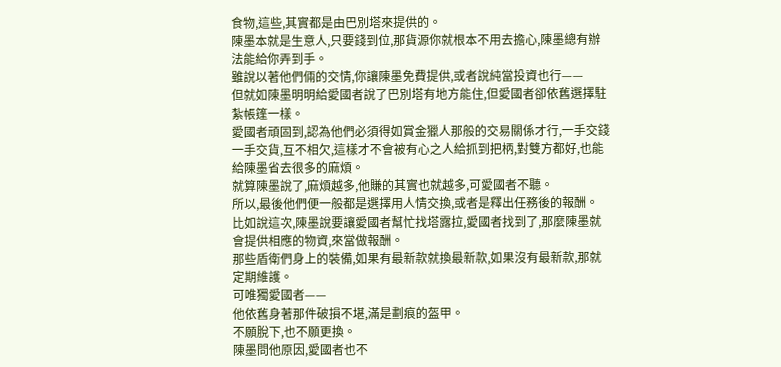食物,這些,其實都是由巴別塔來提供的。
陳墨本就是生意人,只要錢到位,那貨源你就根本不用去擔心,陳墨總有辦法能給你弄到手。
雖說以著他們倆的交情,你讓陳墨免費提供,或者說純當投資也行——
但就如陳墨明明給愛國者說了巴別塔有地方能住,但愛國者卻依舊選擇駐紮帳篷一樣。
愛國者頑固到,認為他們必須得如賞金獵人那般的交易關係才行,一手交錢一手交貨,互不相欠,這樣才不會被有心之人給抓到把柄,對雙方都好,也能給陳墨省去很多的麻煩。
就算陳墨說了,麻煩越多,他賺的其實也就越多,可愛國者不聽。
所以,最後他們便一般都是選擇用人情交換,或者是釋出任務後的報酬。
比如說這次,陳墨說要讓愛國者幫忙找塔露拉,愛國者找到了,那麼陳墨就會提供相應的物資,來當做報酬。
那些盾衛們身上的裝備,如果有最新款就換最新款,如果沒有最新款,那就定期維護。
可唯獨愛國者——
他依舊身著那件破損不堪,滿是劃痕的盔甲。
不願脫下,也不願更換。
陳墨問他原因,愛國者也不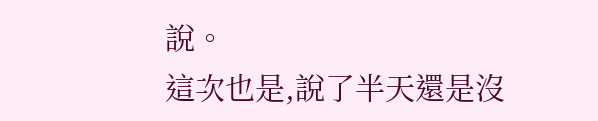說。
這次也是,說了半天還是沒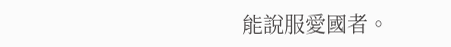能說服愛國者。